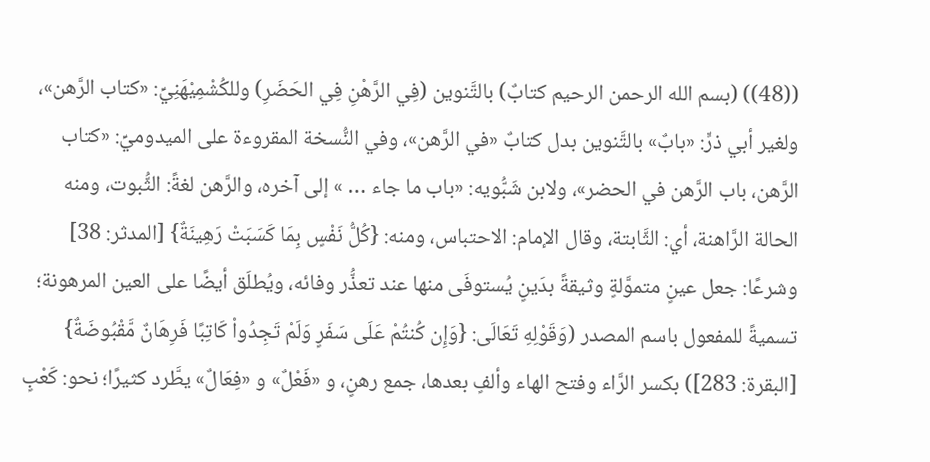((48)) (بسم الله الرحمن الرحيم كتابٌ) بالتَّنوين (فِي الرَّهْنِ فِي الحَضَرِ) وللكُشْمِيْهَنِيِّ: «كتاب الرَّهن»، ولغير أبي ذرٍّ: «بابٌ» بالتَّنوين بدل‌‌ كتابٌ «في الرَّهن»، وفي النُّسخة المقروءة على الميدوميِّ: «كتاب الرَّهن، باب الرَّهن في الحضر»، ولابن شَبُّويه: «باب ما جاء … » إلى آخره، والرَّهن لغةً: الثُّبوت، ومنه الحالة الرَّاهنة، أي: الثَّابتة، وقال الإمام: الاحتباس، ومنه: {كُلُّ نَفْسٍ بِمَا كَسَبَتْ رَهِينَةٌ} [المدثر: 38] وشرعًا: جعل عينٍ متموَّلةٍ وثيقةً بدَينٍ يُستوفَى منها عند تعذُّر وفائه، ويُطلَق أيضًا على العين المرهونة؛ تسميةً للمفعول باسم المصدر (وَقَوْلِهِ تَعَالَى: {وَإِن كُنتُمْ عَلَى سَفَرٍ وَلَمْ تَجِدُواْ كَاتِبًا فَرِهَانٌ مَّقْبُوضَةٌ} [البقرة: 283]) بكسر الرَّاء وفتح الهاء وألفٍ بعدها، جمع رهنٍ، و «فَعْلٌ» و «فِعَالٌ» يطَّرد كثيرًا؛ نحو: كَعْبٍ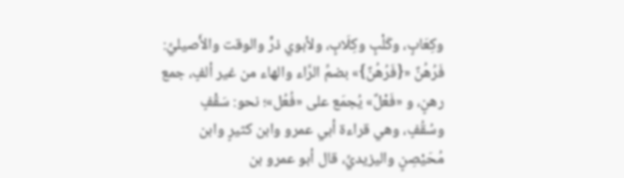وكِعَابٍ، وكَلْبٍ وكِلَابٍ، ولأبوي ذرٍّ والوقت والأَصيليِّ: فَرُهُنٌ «{فَرُهُنٌ}» بضمِّ الرَّاء والهاء من غير ألفٍ، جمع رهنٍ، و «فَعْلٌ» يُجمَع على «فُعُل»؛ نحو: سَقْفٍ وسُقُفٍ، وهي قراءة أبي عمرو وابن كثيرٍ وابن مُحَيْصِنٍ واليزيديِّ، قال أبو عمرو بن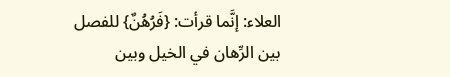العلاء: إنَّما قرأت: {فَرُهُنٌ} للفصل بين الرِّهان في الخيل وبين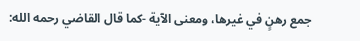جمع رهنٍ في غيرها، ومعنى الآية -كما قال القاضي رحمه الله: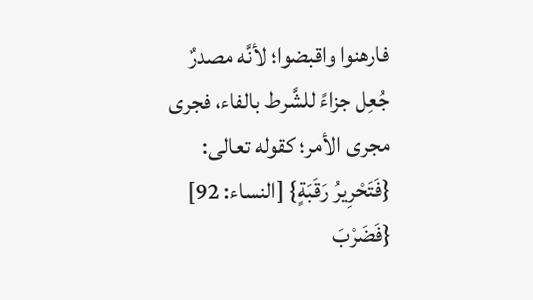فارهنوا واقبضوا؛ لأنَّه مصدرٌ جُعِل جزاءً للشَّرط بالفاء، فجرى مجرى الأمر؛ كقوله تعالى: {فَتَحْرِيرُ رَقَبَةٍ} [النساء: 92] {فَضَرْبَ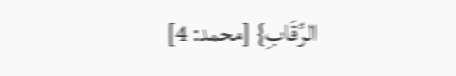الرِّقَابِ} [محمد: 4]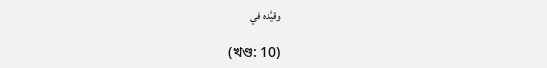وقيَّده في

(খণ্ড: 10)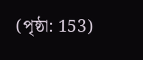(পৃষ্ঠা: 153)